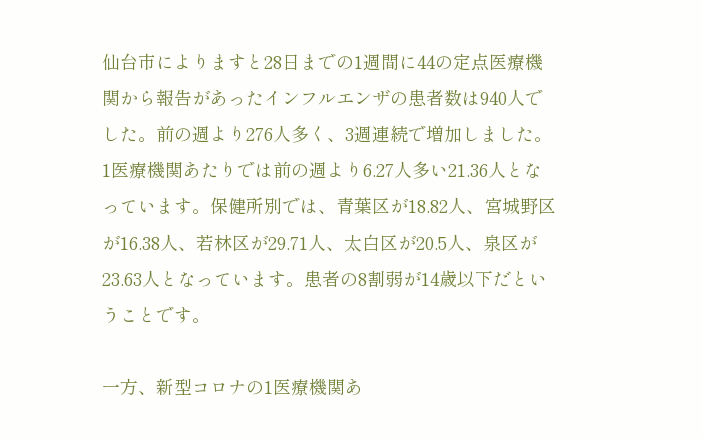仙台市によりますと28日までの1週間に44の定点医療機関から報告があったインフルエンザの患者数は940人でした。前の週より276人多く、3週連続で増加しました。
1医療機関あたりでは前の週より6.27人多い21.36人となっています。保健所別では、青葉区が18.82人、宮城野区が16.38人、若林区が29.71人、太白区が20.5人、泉区が23.63人となっています。患者の8割弱が14歳以下だということです。

一方、新型コロナの1医療機関あ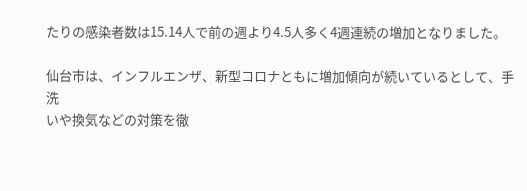たりの感染者数は15.14人で前の週より4.5人多く4週連続の増加となりました。

仙台市は、インフルエンザ、新型コロナともに増加傾向が続いているとして、手洗
いや換気などの対策を徹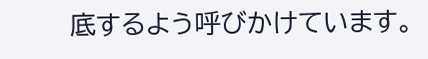底するよう呼びかけています。